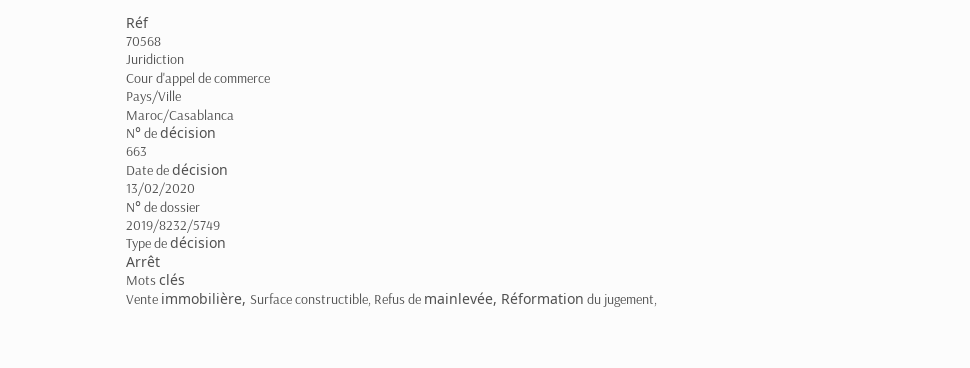Réf
70568
Juridiction
Cour d'appel de commerce
Pays/Ville
Maroc/Casablanca
N° de décision
663
Date de décision
13/02/2020
N° de dossier
2019/8232/5749
Type de décision
Arrêt
Mots clés
Vente immobilière, Surface constructible, Refus de mainlevée, Réformation du jugement,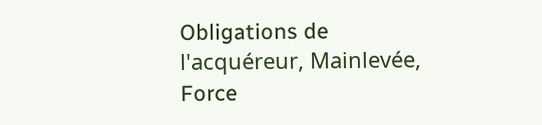Obligations de l'acquéreur, Mainlevée, Force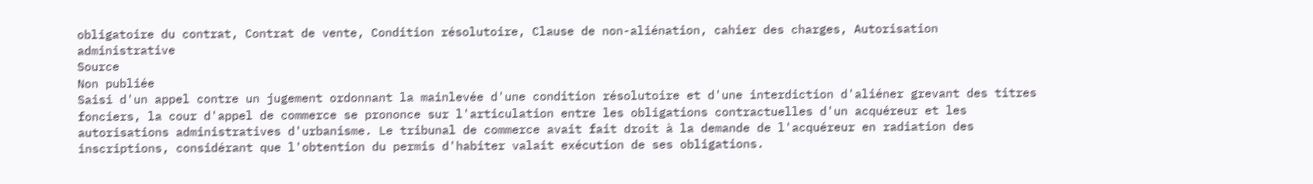obligatoire du contrat, Contrat de vente, Condition résolutoire, Clause de non-aliénation, cahier des charges, Autorisation administrative
Source
Non publiée
Saisi d'un appel contre un jugement ordonnant la mainlevée d'une condition résolutoire et d'une interdiction d'aliéner grevant des titres fonciers, la cour d'appel de commerce se prononce sur l'articulation entre les obligations contractuelles d'un acquéreur et les autorisations administratives d'urbanisme. Le tribunal de commerce avait fait droit à la demande de l'acquéreur en radiation des inscriptions, considérant que l'obtention du permis d'habiter valait exécution de ses obligations.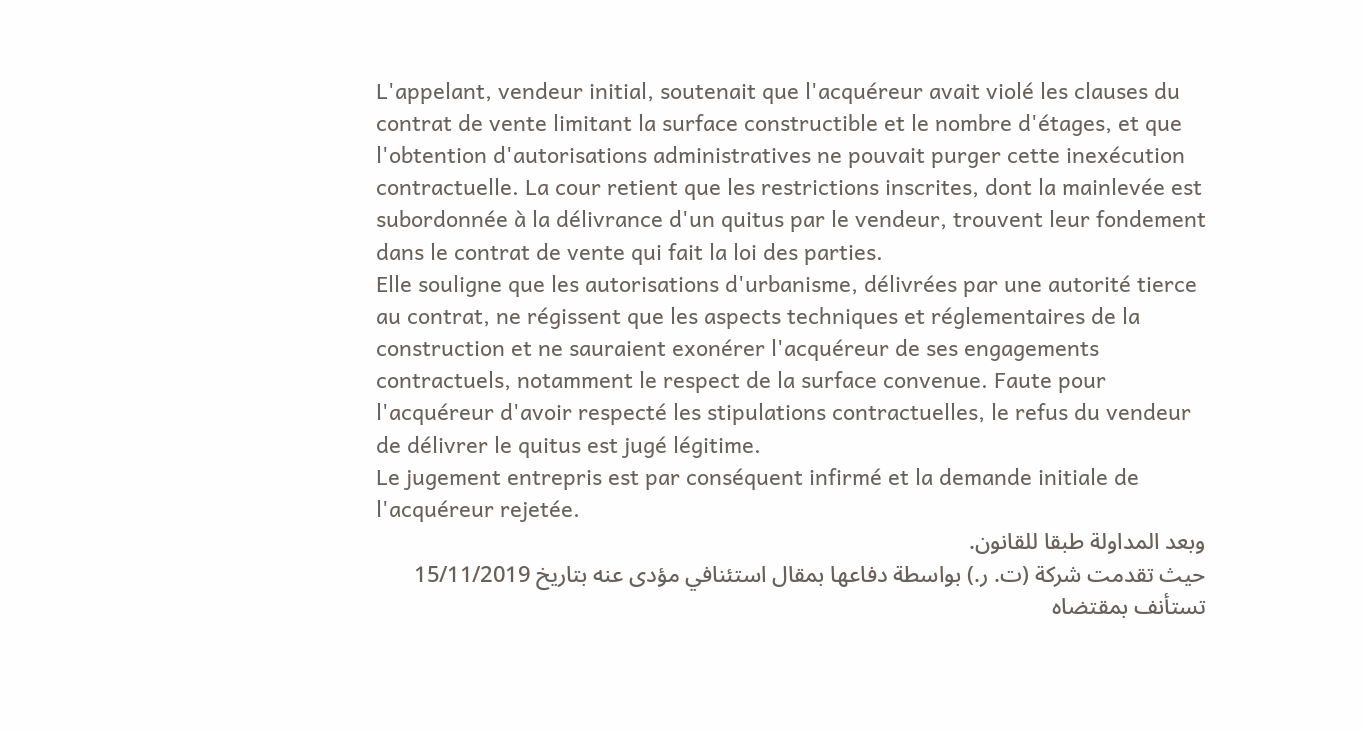L'appelant, vendeur initial, soutenait que l'acquéreur avait violé les clauses du contrat de vente limitant la surface constructible et le nombre d'étages, et que l'obtention d'autorisations administratives ne pouvait purger cette inexécution contractuelle. La cour retient que les restrictions inscrites, dont la mainlevée est subordonnée à la délivrance d'un quitus par le vendeur, trouvent leur fondement dans le contrat de vente qui fait la loi des parties.
Elle souligne que les autorisations d'urbanisme, délivrées par une autorité tierce au contrat, ne régissent que les aspects techniques et réglementaires de la construction et ne sauraient exonérer l'acquéreur de ses engagements contractuels, notamment le respect de la surface convenue. Faute pour l'acquéreur d'avoir respecté les stipulations contractuelles, le refus du vendeur de délivrer le quitus est jugé légitime.
Le jugement entrepris est par conséquent infirmé et la demande initiale de l'acquéreur rejetée.
وبعد المداولة طبقا للقانون.
حيث تقدمت شركة (ت. ر.) بواسطة دفاعها بمقال استئنافي مؤدى عنه بتاريخ 15/11/2019 تستأنف بمقتضاه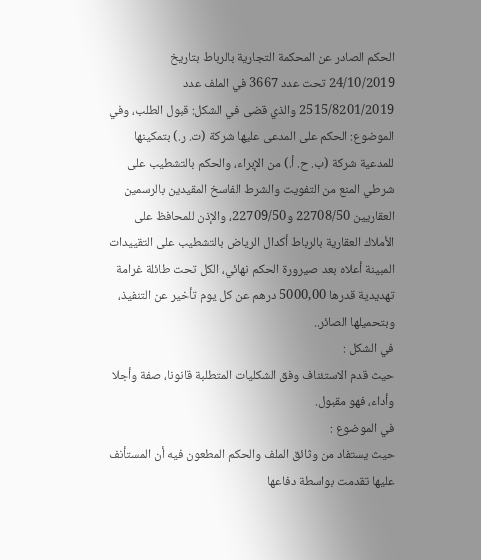الحكم الصادر عن المحكمة التجارية بالرباط بتاريخ 24/10/2019 تحت عدد 3667 في الملف عدد 2515/8201/2019 والذي قضى في الشكل: قبول الطلب، وفي الموضوع: الحكم على المدعى عليها شركة (ت. ر.) بتمكينها للمدعية شركة (ب. ح. أ.) من الإبراء، والحكم بالتشطيب على شرطي المنع من التفويت والشرط الفاسخ المقيدين بالرسمين العقاريين 22708/50 و22709/50، والإذن للمحافظ على الأملاك العقارية بالرباط أكدال الرياض بالتشطيب على التقييدات المبينة أعلاه بعد صيرورة الحكم نهائي، الكل تحت طائلة غرامة تهديدية قدرها 5000,00 درهم عن كل يوم تأخير عن التنفيذ، وبتحميلها الصائر..
في الشكل :
حيث قدم الاستئناف وفق الشكليات المتطلبة قانونا، صفة وأجلا وأداء، فهو مقبول.
في الموضوع :
حيث يستفاد من وثائق الملف والحكم المطعون فيه أن المستأنف عليها تقدمت بواسطة دفاعها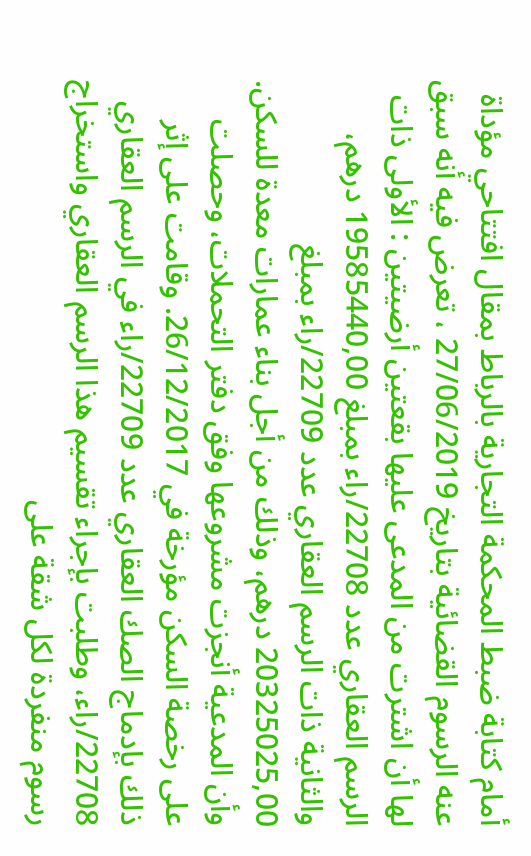أمام كتابة ضبط المحكمة التجارية بالرباط بمقال افتتاحي مؤداة عنه الرسوم القضائية بتاريخ 27/06/2019 ، تعرض فيه أنه سبق لها أن اشترت من المدعى عليها بقعتين أرضيتين : الأولى ذات الرسم العقاري عدد 22708/راء بمبلغ 19585440,00 درهم، والثانية ذات الرسم العقاري عدد 22709/راء بمبلغ 20325025,00 درهم، وذلك من أجل بناء عمارات معدة للسكن. وأن المدعية أنجزت مشروعها وفق دفتر التحملات، وحصلت على رخصة السكن مؤرخة في 26/12/2017. وقامت على إثر ذلك بإدماج الصك العقاري عدد 22709/راء في الرسم العقاري 22708/راء، وطلبت بإجراء تقسيم هذا الرسم العقاري واستخراج رسوم منفردة لكل شقة على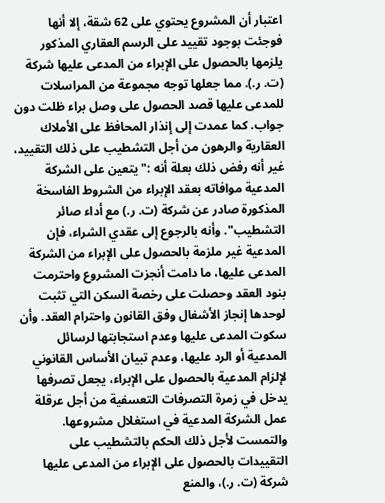اعتبار أن المشروع يحتوي على 62 شقة، إلا أنها فوجئت بوجود تقييد على الرسم العقاري المذكور يلزمها بالحصول على الإبراء من المدعى عليها شركة (ت. ر.). مما جعلها توجه مجموعة من المراسلات للمدعى عليها قصد الحصول على وصل براء ظلت دون جواب. كما عمدت إلى إنذار المحافظ على الأملاك العقارية والرهون من أجل التشطيب على ذلك التقييد، غير أنه رفض ذلك بعلة أنه :" يتعين على الشركة المدعية موافاته بعقد الإبراء من الشروط الفاسخة المذكورة صادر عن شركة (ت. ر.) مع أداء صائر التشطيب". وأنه بالرجوع إلى عقدي الشراء، فإن المدعية غير ملزمة بالحصول على الإبراء من الشركة المدعى عليها، ما دامت أنجزت المشروع واحترمت بنود العقد وحصلت على رخصة السكن التي تثبت لوحدها إنجاز الأشغال وفق القانون واحترام العقد. وأن سكوت المدعى عليها وعدم استجابتها لرسائل المدعية أو الرد عليها، وعدم تبيان الأساس القانوني لإلزام المدعية بالحصول على الإبراء، يجعل تصرفها يدخل في زمرة التصرفات التعسفية من أجل عرقلة عمل الشركة المدعية في استغلال مشروعها. والتمست لأجل ذلك الحكم بالتشطيب على التقييدات بالحصول على الإبراء من المدعى عليها شركة (ت. ر.)، والمنع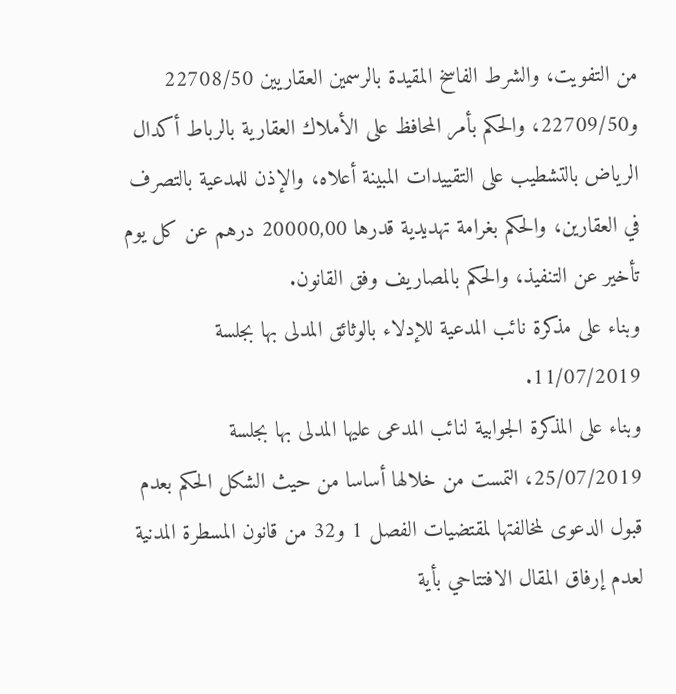من التفويت، والشرط الفاسخ المقيدة بالرسمين العقاريين 22708/50 و22709/50، والحكم بأمر المحافظ على الأملاك العقارية بالرباط أكدال الرياض بالتشطيب على التقييدات المبينة أعلاه، والإذن للمدعية بالتصرف في العقارين، والحكم بغرامة تهديدية قدرها 20000,00 درهم عن كل يوم تأخير عن التنفيذ، والحكم بالمصاريف وفق القانون.
وبناء على مذكرة نائب المدعية للإدلاء بالوثائق المدلى بها بجلسة 11/07/2019.
وبناء على المذكرة الجوابية لنائب المدعى عليها المدلى بها بجلسة 25/07/2019، التمست من خلالها أساسا من حيث الشكل الحكم بعدم قبول الدعوى لمخالفتها لمقتضيات الفصل 1 و32 من قانون المسطرة المدنية لعدم إرفاق المقال الافتتاحي بأية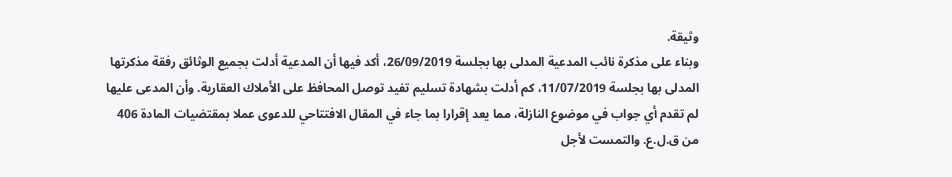وثيقة.
وبناء على مذكرة نائب المدعية المدلى بها بجلسة 26/09/2019، أكد فيها أن المدعية أدلت بجميع الوثائق رفقة مذكرتها المدلى بها بجلسة 11/07/2019، كم أدلت بشهادة تسليم تفيد توصل المحافظ على الأملاك العقارية. وأن المدعى عليها لم تقدم أي جواب في موضوع النازلة، مما يعد إقرارا بما جاء في المقال الافتتاحي للدعوى عملا بمقتضيات المادة 406 من ق.ل.ع. والتمست لأجل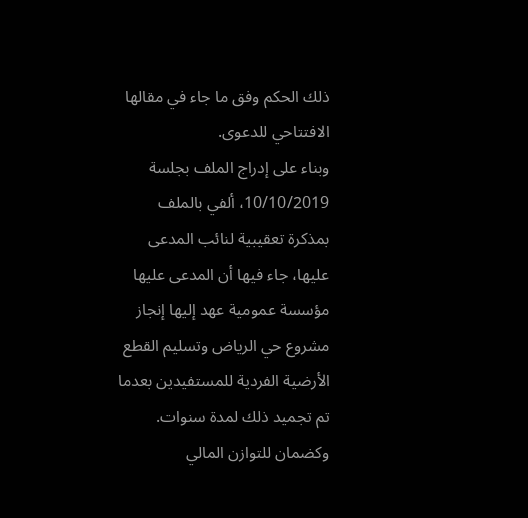ذلك الحكم وفق ما جاء في مقالها الافتتاحي للدعوى.
وبناء على إدراج الملف بجلسة 10/10/2019، ألفي بالملف بمذكرة تعقيبية لنائب المدعى عليها، جاء فيها أن المدعى عليها مؤسسة عمومية عهد إليها إنجاز مشروع حي الرياض وتسليم القطع الأرضية الفردية للمستفيدين بعدما تم تجميد ذلك لمدة سنوات. وكضمان للتوازن المالي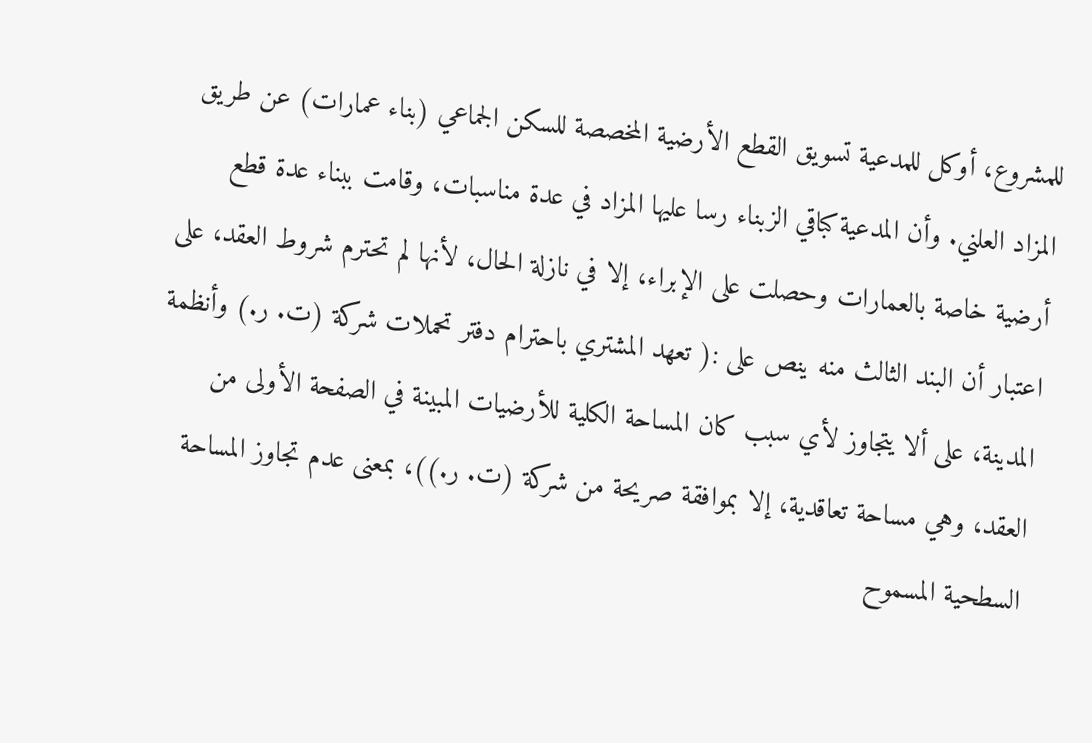للمشروع، أوكل للمدعية تسويق القطع الأرضية المخصصة للسكن الجماعي (بناء عمارات) عن طريق المزاد العلني. وأن المدعية كباقي الزبناء رسا عليها المزاد في عدة مناسبات، وقامت ببناء عدة قطع أرضية خاصة بالعمارات وحصلت على الإبراء، إلا في نازلة الحال، لأنها لم تحترم شروط العقد، على اعتبار أن البند الثالث منه ينص على :( تعهد المشتري باحترام دفتر تحملات شركة (ت. ر.) وأنظمة المدينة، على ألا يتجاوز لأي سبب كان المساحة الكلية للأرضيات المبينة في الصفحة الأولى من العقد، وهي مساحة تعاقدية، إلا بموافقة صريحة من شركة (ت. ر.))، بمعنى عدم تجاوز المساحة السطحية المسموح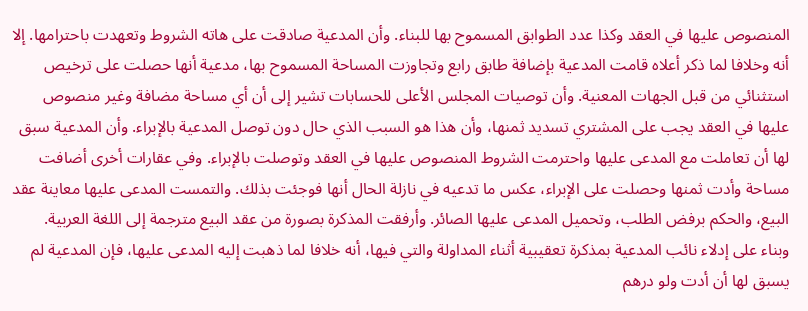المنصوص عليها في العقد وكذا عدد الطوابق المسموح بها للبناء. وأن المدعية صادقت على هاته الشروط وتعهدت باحترامها. إلا أنه وخلافا لما ذكر أعلاه قامت المدعية بإضافة طابق رابع وتجاوزت المساحة المسموح بها، مدعية أنها حصلت على ترخيص استثنائي من قبل الجهات المعنية. وأن توصيات المجلس الأعلى للحسابات تشير إلى أن أي مساحة مضافة وغير منصوص عليها في العقد يجب على المشتري تسديد ثمنها، وأن هذا هو السبب الذي حال دون توصل المدعية بالإبراء. وأن المدعية سبق لها أن تعاملت مع المدعى عليها واحترمت الشروط المنصوص عليها في العقد وتوصلت بالإبراء. وفي عقارات أخرى أضافت مساحة وأدت ثمنها وحصلت على الإبراء، عكس ما تدعيه في نازلة الحال أنها فوجئت بذلك. والتمست المدعى عليها معاينة عقد البيع، والحكم برفض الطلب، وتحميل المدعى عليها الصائر. وأرفقت المذكرة بصورة من عقد البيع مترجمة إلى اللغة العربية.
وبناء على إدلاء نائب المدعية بمذكرة تعقيبية أثناء المداولة والتي فيها، أنه خلافا لما ذهبت إليه المدعى عليها، فإن المدعية لم يسبق لها أن أدت ولو درهم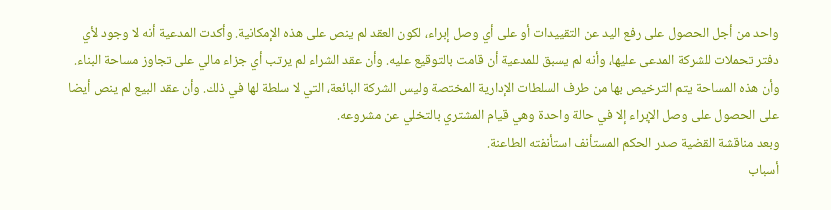واحد من أجل الحصول على رفع اليد عن التقييدات أو على أي وصل إبراء، لكون العقد لم ينص على هذه الإمكانية. وأكدت المدعية أنه لا وجود لأي دفتر تحملات للشركة المدعى عليها، وأنه لم يسبق للمدعية أن قامت بالتوقيع عليه. وأن عقد الشراء لم يرتب أي جزاء مالي على تجاوز مساحة البناء. وأن هذه المساحة يتم الترخيص بها من طرف السلطات الإدارية المختصة وليس الشركة البائعة، التي لا سلطة لها في ذلك. وأن عقد البيع لم ينص أيضا على الحصول على وصل الإبراء إلا في حالة واحدة وهي قيام المشتري بالتخلي عن مشروعه.
وبعد مناقشة القضية صدر الحكم المستأنف استأنفته الطاعنة.
أسباب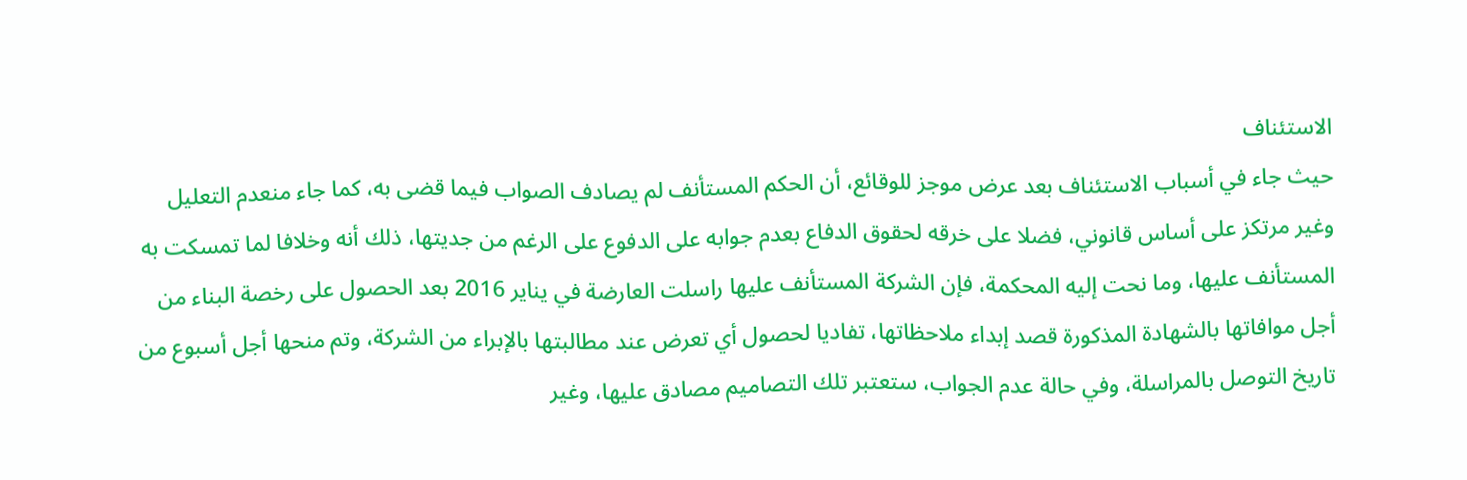الاستئناف
حيث جاء في أسباب الاستئناف بعد عرض موجز للوقائع، أن الحكم المستأنف لم يصادف الصواب فيما قضى به، كما جاء منعدم التعليل وغير مرتكز على أساس قانوني، فضلا على خرقه لحقوق الدفاع بعدم جوابه على الدفوع على الرغم من جديتها، ذلك أنه وخلافا لما تمسكت به المستأنف عليها، وما نحت إليه المحكمة، فإن الشركة المستأنف عليها راسلت العارضة في يناير 2016 بعد الحصول على رخصة البناء من أجل موافاتها بالشهادة المذكورة قصد إبداء ملاحظاتها، تفاديا لحصول أي تعرض عند مطالبتها بالإبراء من الشركة، وتم منحها أجل أسبوع من تاريخ التوصل بالمراسلة، وفي حالة عدم الجواب، ستعتبر تلك التصاميم مصادق عليها، وغير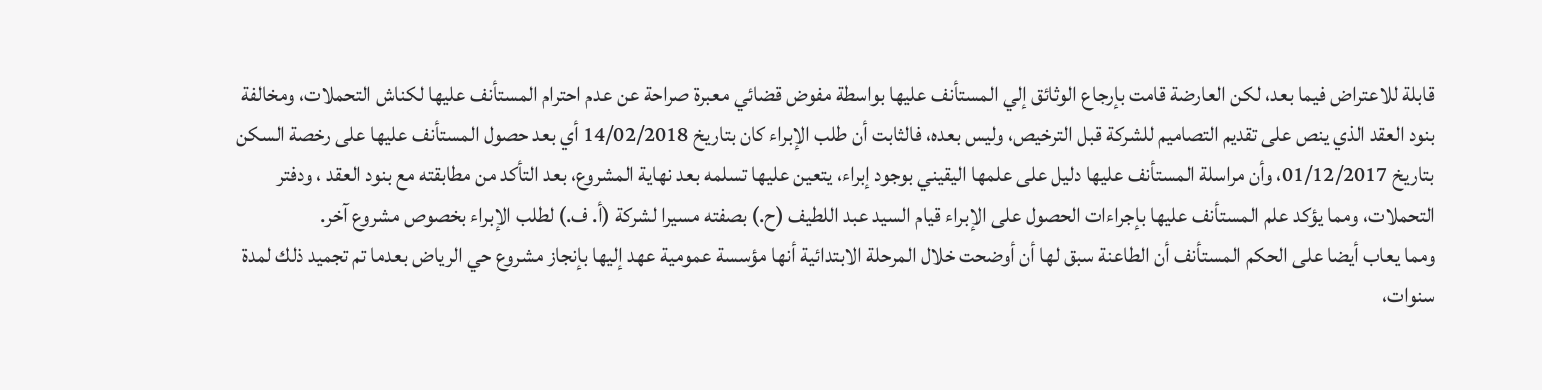قابلة للاعتراض فيما بعد، لكن العارضة قامت بإرجاع الوثائق إلي المستأنف عليها بواسطة مفوض قضائي معبرة صراحة عن عدم احترام المستأنف عليها لكناش التحملات، ومخالفة بنود العقد الذي ينص على تقديم التصاميم للشركة قبل الترخيص، وليس بعده، فالثابت أن طلب الإبراء كان بتاريخ 14/02/2018 أي بعد حصول المستأنف عليها على رخصة السكن بتاريخ 01/12/2017، وأن مراسلة المستأنف عليها دليل على علمها اليقيني بوجود إبراء، يتعين عليها تسلمه بعد نهاية المشروع، بعد التأكد من مطابقته مع بنود العقد ، ودفتر التحملات، ومما يؤكد علم المستأنف عليها بإجراءات الحصول على الإبراء قيام السيد عبد اللطيف (ح.) بصفته مسيرا لشركة (أ. ف.) لطلب الإبراء بخصوص مشروع آخر.
ومما يعاب أيضا على الحكم المستأنف أن الطاعنة سبق لها أن أوضحت خلال المرحلة الابتدائية أنها مؤسسة عمومية عهد إليها بإنجاز مشروع حي الرياض بعدما تم تجميد ذلك لمدة سنوات،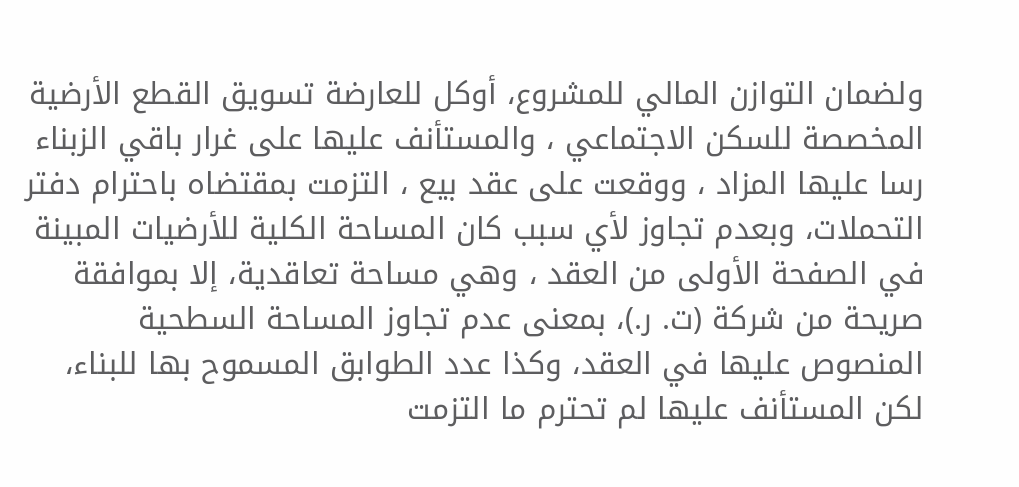ولضمان التوازن المالي للمشروع، أوكل للعارضة تسويق القطع الأرضية المخصصة للسكن الاجتماعي ، والمستأنف عليها على غرار باقي الزبناء رسا عليها المزاد ، ووقعت على عقد بيع ، التزمت بمقتضاه باحترام دفتر التحملات، وبعدم تجاوز لأي سبب كان المساحة الكلية للأرضيات المبينة في الصفحة الأولى من العقد ، وهي مساحة تعاقدية، إلا بموافقة صريحة من شركة (ت. ر.)، بمعنى عدم تجاوز المساحة السطحية المنصوص عليها في العقد، وكذا عدد الطوابق المسموح بها للبناء، لكن المستأنف عليها لم تحترم ما التزمت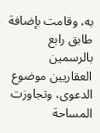به، وقامت بإضافة طابق رابع بالرسمين العقاريين موضوع الدعوى، وتجاوزت المساحة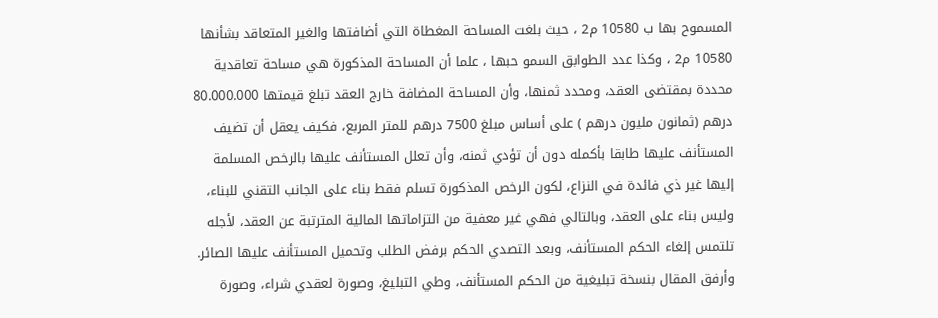المسموح بها ب 10580 م2 ، حيث بلغت المساحة المغطاة التي أضافتها والغير المتعاقد بشأنها 10580 م2 ، وكذا عدد الطوابق السمو حبها ، علما أن المساحة المذكورة هي مساحة تعاقدية محددة بمقتضى العقد، ومحدد ثمنها، وأن المساحة المضافة خارج العقد تبلغ قيمتها 80.000.000 درهم (ثمانون مليون درهم ) على أساس مبلغ 7500 درهم للمتر المربع، فكيف يعقل أن تضيف المستأنف عليها طابقا بأكمله دون أن تؤدي ثمنه، وأن تعلل المستأنف عليها بالرخص المسلمة إليها غير ذي فائدة في النزاع، لكون الرخص المذكورة تسلم فقط بناء على الجانب التقني للبناء، وليس بناء على العقد، وبالتالي فهي غير معفية من التزاماتها المالية المترتبة عن العقد، لأجله تلتمس إلغاء الحكم المستأنف، وبعد التصدي الحكم برفض الطلب وتحميل المستأنف عليها الصائر. وأرفق المقال بنسخة تبليغية من الحكم المستأنف، وطي التبليغ، وصورة لعقدي شراء، وصورة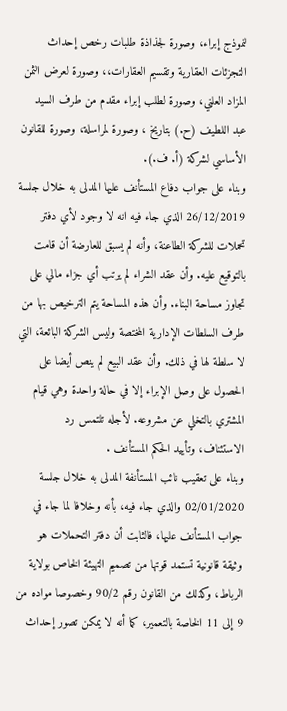لنموذج إبراء، وصورة لجذاذة طلبات رخص إحداث التجزئات العقارية وتقسيم العقارات،، وصورة لعرض الثمن المزاد العلني، وصورة لطلب إبراء مقدم من طرف السيد عبد اللطيف (ح.) بتاريخ ، وصورة لمراسلة، وصورة للقانون الأساسي لشركة (أ. ف.).
وبناء على جواب دفاع المستأنف عليها المدلى به خلال جلسة 26/12/2019 الذي جاء فيه انه لا وجود لأي دفتر تحملات للشركة الطاعنة، وأنه لم يسبق للعارضة أن قامت بالتوقيع عليه. وأن عقد الشراء لم يرتب أي جزاء مالي على تجاوز مساحة البناء. وأن هذه المساحة يتم الترخيص بها من طرف السلطات الإدارية المختصة وليس الشركة البائعة، التي لا سلطة لها في ذلك. وأن عقد البيع لم ينص أيضا على الحصول على وصل الإبراء إلا في حالة واحدة وهي قيام المشتري بالتخلي عن مشروعه. لأجله تلتمس رد الاستئناف، وتأييد الحكم المستأنف .
وبناء على تعقيب نائب المستأنفة المدلى به خلال جلسة 02/01/2020 والذي جاء فيه، بأنه وخلافا لما جاء في جواب المستأنف عليها، فالثابت أن دفتر التحملات هو وثيقة قانونية تستمد قوتها من تصميم التهيئة الخاص بولاية الرباط، وكذلك من القانون رقم 90/2 وخصوصا مواده من 9 إلى 11 الخاصة بالتعمير، كما أنه لا يمكن تصور إحداث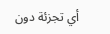أي تجزئة دون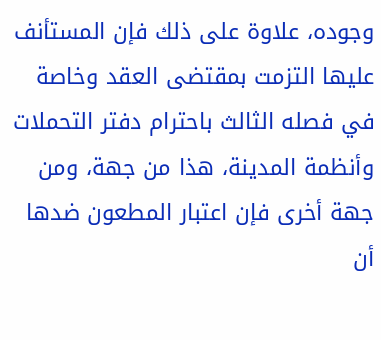وجوده، علاوة على ذلك فإن المستأنف عليها التزمت بمقتضى العقد وخاصة في فصله الثالث باحترام دفتر التحملات وأنظمة المدينة، هذا من جهة، ومن جهة أخرى فإن اعتبار المطعون ضدها أن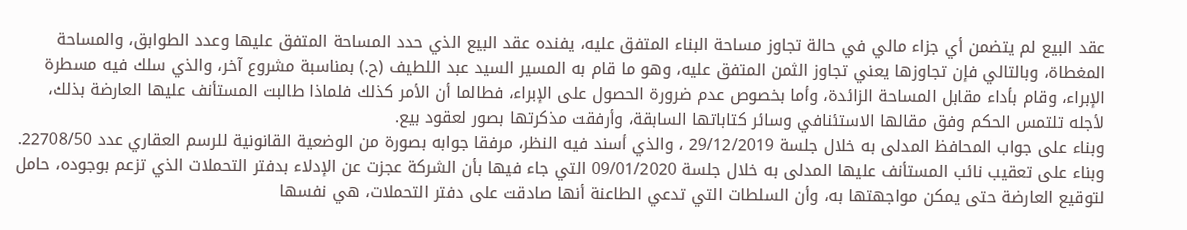عقد البيع لم يتضمن أي جزاء مالي في حالة تجاوز مساحة البناء المتفق عليه، يفنده عقد البيع الذي حدد المساحة المتفق عليها وعدد الطوابق، والمساحة المغطاة، وبالتالي فإن تجاوزها يعني تجاوز الثمن المتفق عليه، وهو ما قام به المسير السيد عبد اللطيف (ح.) بمناسبة مشروع آخر، والذي سلك فيه مسطرة الإبراء، وقام بأداء مقابل المساحة الزائدة، وأما بخصوص عدم ضرورة الحصول على الإبراء، فطالما أن الأمر كذلك فلماذا طالبت المستأنف عليها العارضة بذلك، لأجله تلتمس الحكم وفق مقالها الاستئنافي وسائر كتاباتها السابقة، وأرفقت مذكرتها بصور لعقود بيع.
وبناء على جواب المحافظ المدلى به خلال جلسة 29/12/2019 ، والذي أسند فيه النظر، مرفقا جوابه بصورة من الوضعية القانونية للرسم العقاري عدد 22708/50.
وبناء على تعقيب نائب المستأنف عليها المدلى به خلال جلسة 09/01/2020 التي جاء فيها بأن الشركة عجزت عن الإدلاء بدفتر التحملات الذي تزعم بوجوده، حامل لتوقيع العارضة حتى يمكن مواجهتها به، وأن السلطات التي تدعي الطاعنة أنها صادقت على دفتر التحملات، هي نفسها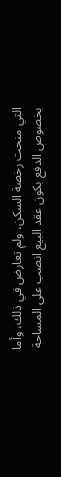التي منحت رخصة السكن، ولم تعارض في ذلك، وأما بخصوص الدفع بكون عقد البيع انصب على المساحة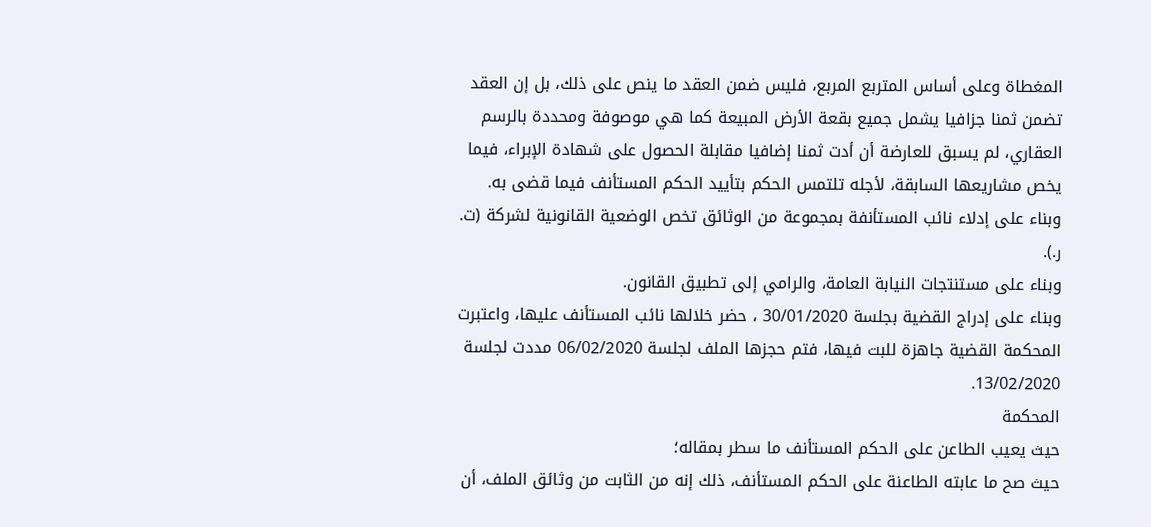المغطاة وعلى أساس المتربع المربع، فليس ضمن العقد ما ينص على ذلك، بل إن العقد تضمن ثمنا جزافيا يشمل جميع بقعة الأرض المبيعة كما هي موصوفة ومحددة بالرسم العقاري، لم يسبق للعارضة أن أدت ثمنا إضافيا مقابلة الحصول على شهادة الإبراء، فيما يخص مشاريعها السابقة، لأجله تلتمس الحكم بتأييد الحكم المستأنف فيما قضى به.
وبناء على إدلاء نائب المستأنفة بمجموعة من الوثائق تخص الوضعية القانونية لشركة (ت. ر.).
وبناء على مستنتجات النيابة العامة، والرامي إلى تطبيق القانون.
وبناء على إدراج القضية بجلسة 30/01/2020 ، حضر خلالها نائب المستأنف عليها، واعتبرت المحكمة القضية جاهزة للبت فيها، فتم حجزها الملف لجلسة 06/02/2020 مددت لجلسة 13/02/2020.
المحكمة
حيث يعيب الطاعن على الحكم المستأنف ما سطر بمقاله؛
حيث صح ما عابته الطاعنة على الحكم المستأنف، ذلك إنه من الثابت من وثائق الملف، أن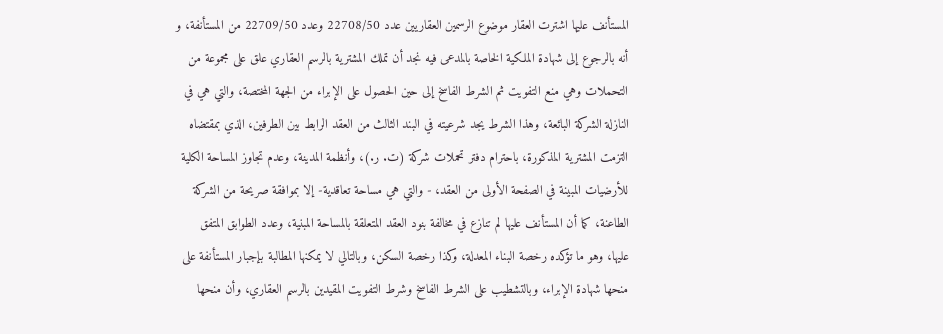المستأنف عليها اشترت العقار موضوع الرسمين العقاريين عدد 22708/50 وعدد 22709/50 من المستأنفة، و أنه بالرجوع إلى شهادة الملكية الخاصة بالمدعى فيه نجد أن تملك المشترية بالرسم العقاري علق على مجموعة من التحملات وهي منع التفويت ثم الشرط الفاسخ إلى حين الحصول على الإبراء من الجهة المختصة، والتي هي في النازلة الشركة البائعة، وهذا الشرط يجد شرعيته في البند الثالث من العقد الرابط بين الطرفين، الذي بمقتضاه التزمت المشترية المذكورة، باحترام دفتر تحملات شركة (ت. ر.)، وأنظمة المدينة، وعدم تجاوز المساحة الكلية للأرضيات المبينة في الصفحة الأولى من العقد، - والتي هي مساحة تعاقدية- إلا بموافقة صريحة من الشركة الطاعنة، كما أن المستأنف عليها لم تنازع في مخالفة بنود العقد المتعلقة بالمساحة المبنية، وعدد الطوابق المتفق عليها، وهو ما تؤكده رخصة البناء المعدلة، وكذا رخصة السكن، وبالتالي لا يمكنها المطالبة بإجبار المستأنفة على منحها شهادة الإبراء، وبالتشطيب على الشرط الفاسخ وشرط التفويت المقيدين بالرسم العقاري، وأن منحها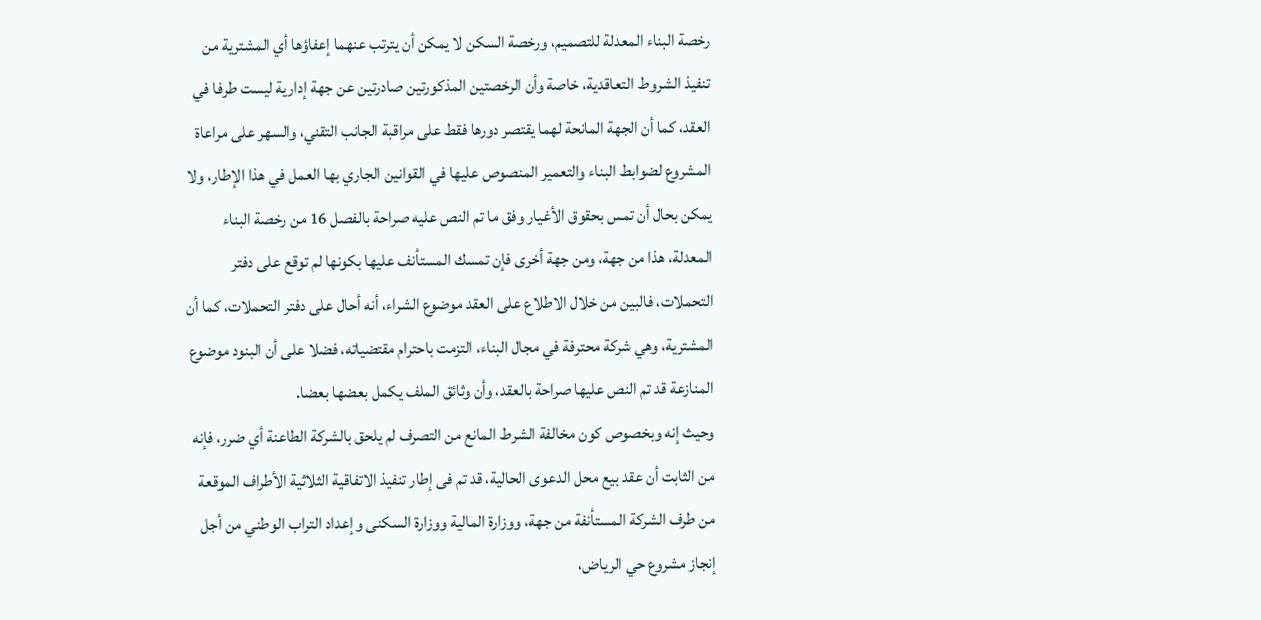رخصة البناء المعدلة للتصميم، ورخصة السكن لا يمكن أن يترتب عنهما إعفاؤها أي المشترية من تنفيذ الشروط التعاقدية، خاصة وأن الرخصتين المذكورتين صادرتين عن جهة إدارية ليست طرفا في العقد، كما أن الجهة المانحة لهما يقتصر دورها فقط على مراقبة الجانب التقني، والسهر على مراعاة المشروع لضوابط البناء والتعمير المنصوص عليها في القوانين الجاري بها العمل في هذا الإطار، ولا يمكن بحال أن تمس بحقوق الأغيار وفق ما تم النص عليه صراحة بالفصل 16 من رخصة البناء المعدلة، هذا من جهة، ومن جهة أخرى فإن تمسك المستأنف عليها بكونها لم توقع على دفتر التحملات، فالبين من خلال الاطلاع على العقد موضوع الشراء، أنه أحال على دفتر التحملات، كما أن المشترية، وهي شركة محترفة في مجال البناء، التزمت باحترام مقتضياته، فضلا على أن البنود موضوع المنازعة قد تم النص عليها صراحة بالعقد، وأن وثائق الملف يكمل بعضها بعضا.
وحيث إنه وبخصوص كون مخالفة الشرط المانع من التصرف لم يلحق بالشركة الطاعنة أي ضرر، فإنه من الثابت أن عقد بيع محل الدعوى الحالية، قد تم فى إطار تنفيذ الاتفاقية الثلاثية الأطراف الموقعة من طرف الشركة المستأنفة من جهة، ووزارة المالية ووزارة السكنى وإعداد التراب الوطني من أجل إنجاز مشروع حي الرياض،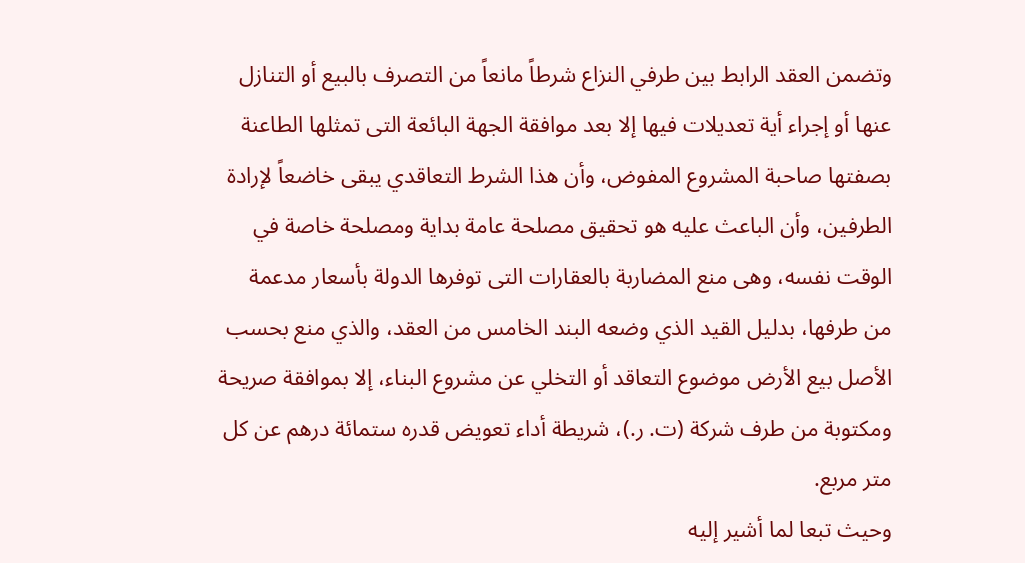وتضمن العقد الرابط بين طرفي النزاع شرطاً مانعاً من التصرف بالبيع أو التنازل عنها أو إجراء أية تعديلات فيها إلا بعد موافقة الجهة البائعة التى تمثلها الطاعنة بصفتها صاحبة المشروع المفوض، وأن هذا الشرط التعاقدي يبقى خاضعاً لإرادة الطرفين، وأن الباعث عليه هو تحقيق مصلحة عامة بداية ومصلحة خاصة في الوقت نفسه، وهى منع المضاربة بالعقارات التى توفرها الدولة بأسعار مدعمة من طرفها، بدليل القيد الذي وضعه البند الخامس من العقد، والذي منع بحسب الأصل بيع الأرض موضوع التعاقد أو التخلي عن مشروع البناء، إلا بموافقة صريحة ومكتوبة من طرف شركة (ت. ر.)، شريطة أداء تعويض قدره ستمائة درهم عن كل متر مربع.
وحيث تبعا لما أشير إليه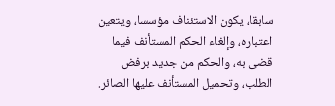سابقا، يكون الاستئناف مؤسسا، ويتعين اعتباره، وإلغاء الحكم المستأنف فيما قضى به، والحكم من جديد برفض الطلب، وتحميل المستأنف عليها الصائر.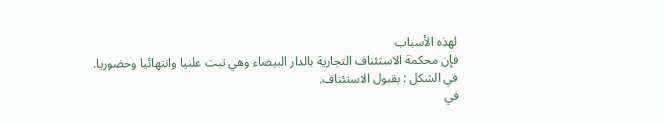لهذه الأسباب
فإن محكمة الاستئناف التجارية بالدار البيضاء وهي تبت علنيا وانتهائيا وحضوريا.
في الشكل : بقبول الاستئناف.
في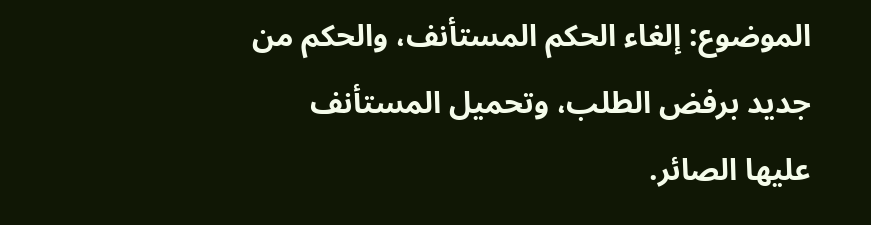الموضوع: إلغاء الحكم المستأنف، والحكم من جديد برفض الطلب، وتحميل المستأنف عليها الصائر.